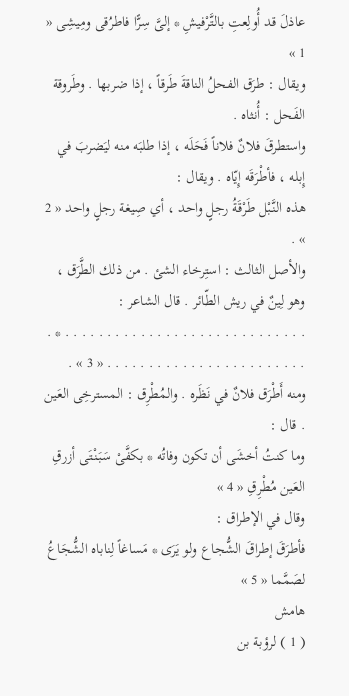عاذلَ قد أُولِعتِ بالتَّرْفيشِ * إلىَّ سِرًّا فاطرُقى ومِيشِى « 1 »
ويقال : طرَق الفحلُ الناقةَ طَرقاً ، إذا ضربها . وطَروقة الفَحل : أُنثاه .
واستطرقَ فلانٌ فلاناً فَحَلَه ، إذا طلبَه منه ليَضربَ في إِبله ، فأطْرَقَه إِيّاه . ويقال :
هذه النَّبْل طَرْقَةُ رجلٍ واحد ، أي صِيغة رجلٍ واحد « 2 » .
والأصل الثالث : استِرخاء الشئ . من ذلك الطَّرَق ، وهو لِينٌ في ريش الطّائر . قال الشاعر :
. . . . . . . . . . . . . . . . . . . . . . . . . . . . . * . . . . . . . . . . . . . . . . . . . . . . . . . « 3 » .
ومنه أَطْرَق فلانٌ في نَظَره . والمُطْرِق : المسترخِى العَين . قال :
وما كنتُ أخشَى أن تكون وفاتُه * بكفَّىْ سَبَنْتَى أزرقِ العَين مُطْرِقِ « 4 »
وقال في الإطراق :
فأطرَقَ إطراقَ الشُّجاع ولو يَرَى * مَساغاً لِناباه الشُّجَاعُ لصَمَّما « 5 »
هامش
( 1 ) لرؤبة بن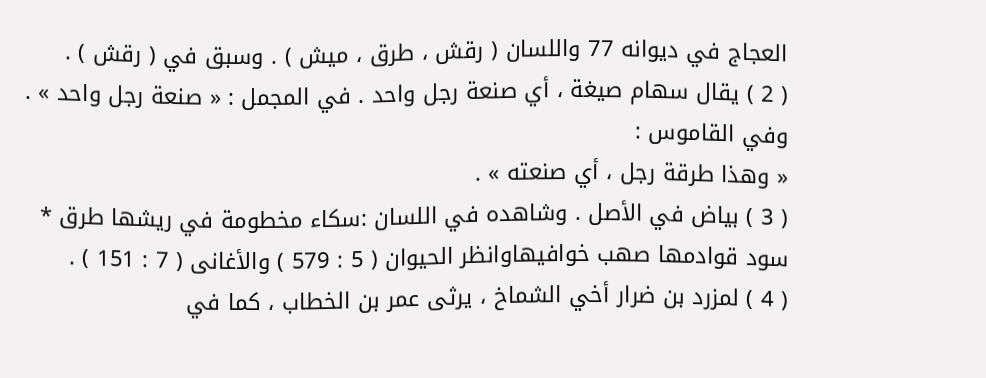العجاج في ديوانه 77 واللسان ( رقش ، طرق ، ميش ) . وسبق في ( رقش ) .
( 2 ) يقال سهام صيغة ، أي صنعة رجل واحد . في المجمل : « صنعة رجل واحد » . وفي القاموس :
« وهذا طرقة رجل ، أي صنعته » .
( 3 ) بياض في الأصل . وشاهده في اللسان :سكاء مخطومة في ريشها طرق * سود قوادمها صهب خوافيهاوانظر الحيوان ( 5 : 579 ) والأغانى ( 7 : 151 ) .
( 4 ) لمزرد بن ضرار أخي الشماخ ، يرثى عمر بن الخطاب ، كما في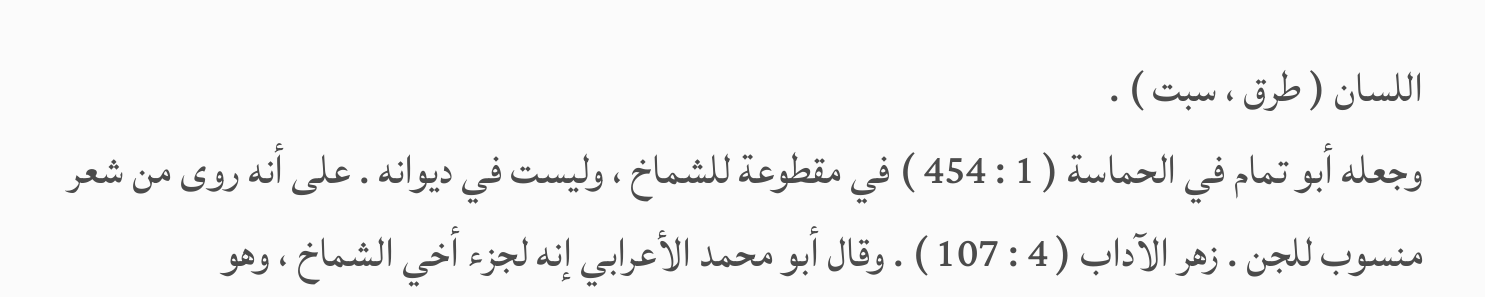اللسان ( طرق ، سبت ) .
وجعله أبو تمام في الحماسة ( 1 : 454 ) في مقطوعة للشماخ ، وليست في ديوانه . على أنه روى من شعر منسوب للجن . زهر الآداب ( 4 : 107 ) . وقال أبو محمد الأعرابي إنه لجزء أخي الشماخ ، وهو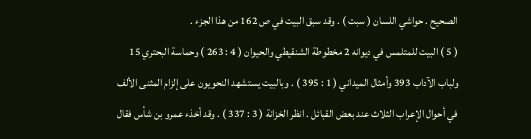الصحيح . حواشي اللسان ( سبت ) . وقد سبق البيت في ص 162 من هذا الجزء .
( 5 ) البيت للمتلمس في ديوانه 2 مخطوطة الشنقيطي والحيوان ( 4 : 263 ) وحماسة البحتري 15 ولباب الآداب 393 وأمثال الميداني ( 1 : 395 ) . وبالبيت يستشهد النحويون على إلزام المثنى الألف في أحوال الإعراب الثلاث عند بعض القبائل . انظر الخزانة ( 3 : 337 ) . وقد أخذء عمرو بن شأس فقال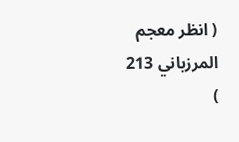( انظر معجم المرزباني 213 )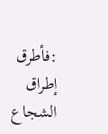:فأطرق إطراق الشجاع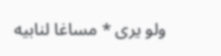ولو يرى * مساغا لنابيه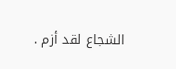الشجاع لقد أزم .